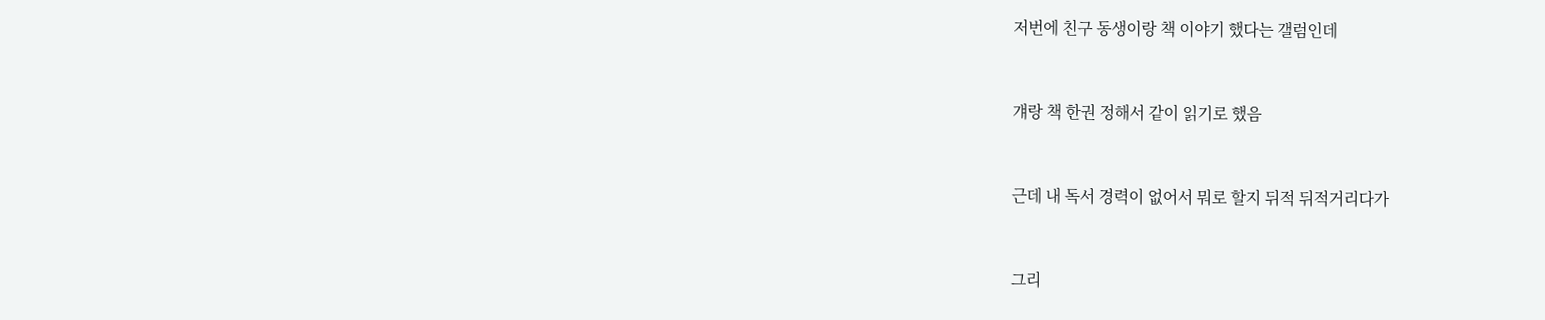저번에 친구 동생이랑 책 이야기 했다는 갤럼인데


걔랑 책 한권 정해서 같이 읽기로 했음


근데 내 독서 경력이 없어서 뭐로 할지 뒤적 뒤적거리다가


그리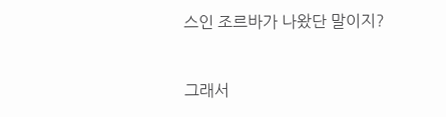스인 조르바가 나왔단 말이지?


그래서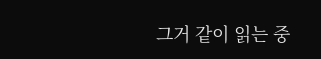그거 같이 읽는 중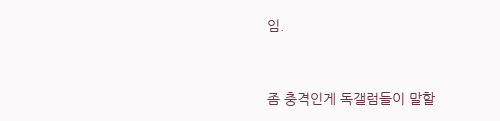임.


좀 충격인게 독갤럼들이 말할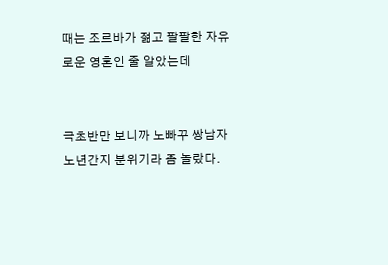때는 조르바가 젊고 팔팔한 자유로운 영혼인 줄 알았는데


극초반만 보니까 노빠꾸 쌍남자 노년간지 분위기라 좀 놀랐다.